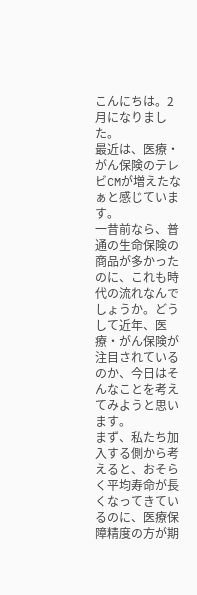こんにちは。2月になりました。
最近は、医療・がん保険のテレビCMが増えたなぁと感じています。
一昔前なら、普通の生命保険の商品が多かったのに、これも時代の流れなんでしょうか。どうして近年、医療・がん保険が注目されているのか、今日はそんなことを考えてみようと思います。
まず、私たち加入する側から考えると、おそらく平均寿命が長くなってきているのに、医療保障精度の方が期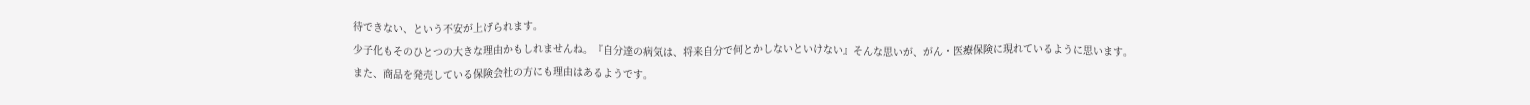待できない、という不安が上げられます。
少子化もそのひとつの大きな理由かもしれませんね。『自分達の病気は、将来自分で何とかしないといけない』そんな思いが、がん・医療保険に現れているように思います。
また、商品を発売している保険会社の方にも理由はあるようです。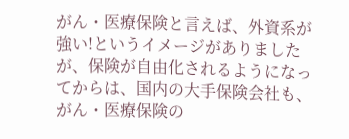がん・医療保険と言えば、外資系が強い!というイメージがありましたが、保険が自由化されるようになってからは、国内の大手保険会社も、がん・医療保険の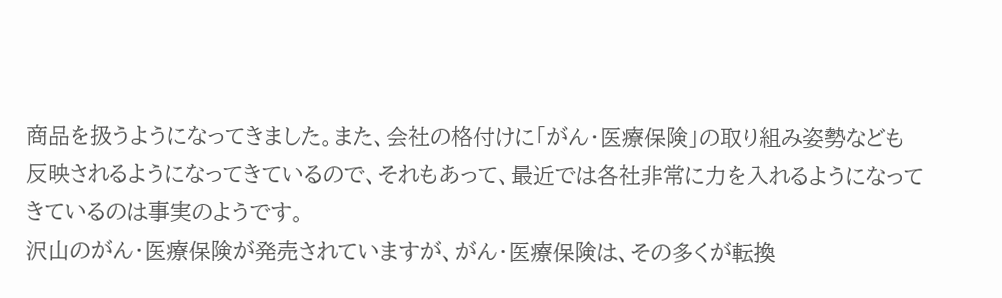商品を扱うようになってきました。また、会社の格付けに「がん・医療保険」の取り組み姿勢なども反映されるようになってきているので、それもあって、最近では各社非常に力を入れるようになってきているのは事実のようです。
沢山のがん・医療保険が発売されていますが、がん・医療保険は、その多くが転換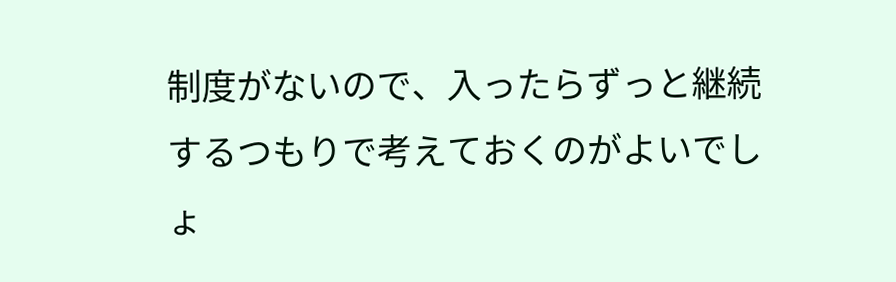制度がないので、入ったらずっと継続するつもりで考えておくのがよいでしょ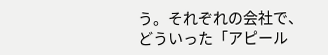う。それぞれの会社で、どういった「アピール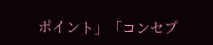ポイント」「コンセプ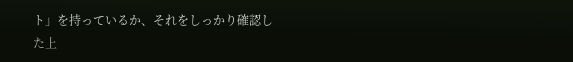ト」を持っているか、それをしっかり確認した上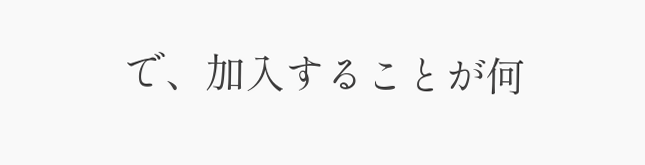で、加入することが何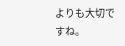よりも大切ですね。